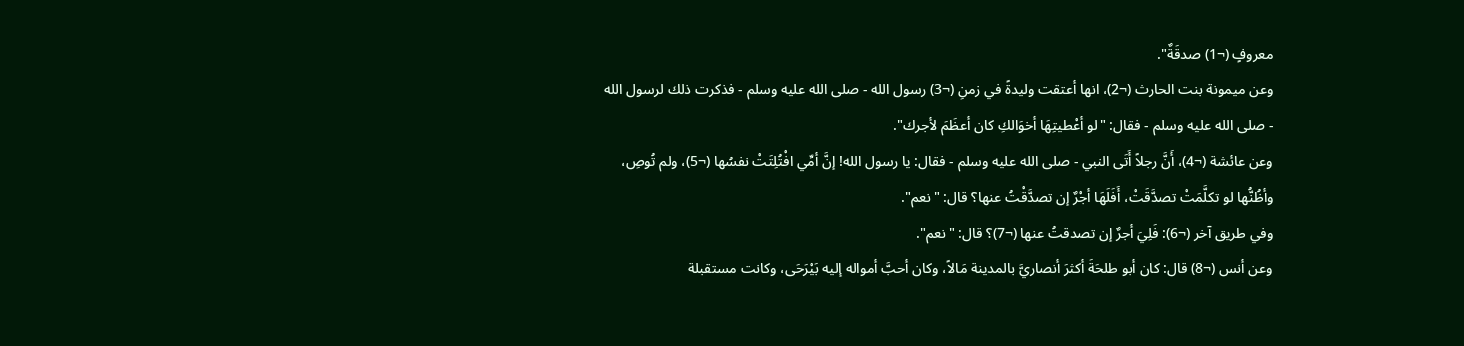معروفٍ (¬1) صدقَةٌ".
وعن ميمونة بنت الحارث (¬2)، انها أعتقت وليدةً في زمنِ (¬3) رسول الله - صلى الله عليه وسلم - فذكرت ذلك لرسول الله - صلى الله عليه وسلم - فقال: "لو أعْطيتِهَا أخوَالكِ كان أعظَمَ لأجرك".
وعن عائشة (¬4)، أَنَّ رجلاً أَتَى النبي - صلى الله عليه وسلم - فقال: يا رسول الله! إنَّ أمِّي افْتُلِتَتْ نفسُها (¬5)، ولم تُوصِ، وأظُنُّها لو تكلَّمَتْ تصدَّقَتْ، أَفَلَهَا أجْرٌ إن تصدَّقْتُ عنها؟ قال: "نعم".
وفي طريق آخر (¬6): فَلِيَ أجرٌ إن تصدقتُ عنها (¬7)؟ قال: "نعم".
وعن أنس (¬8) قال: كان أبو طلحَةَ أكثرَ أنصاريَّ بالمدينة مَالاً، وكان أحبَّ أمواله إليه بَيْرَحَى، وكانت مستقبلة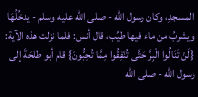المسجدِ، وكان رسول الله - صلى الله عليه وسلم - يدخُلُهَا ويشربُ من ماء فيها طيِّب، قال أنس: فلما نزلت هذه الآية: {لَنْ تَنَالُوا الْبِرَّ حَتَّى تُنْفِقُوا مِمَّا تُحِبُّونَ} قام أبو طلحَةَ إلى رسول الله - صلى الله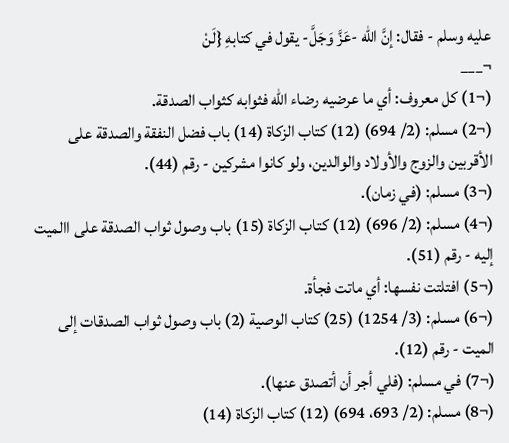عليه وسلم - فقال: إنَّ الله -عَزَّ وَجَلَّ- يقول في كتابهِ {لَنْ
¬___
(¬1) كل معروف: أي ما عرضيه رضاء الله فثوابه كثواب الصدقة.
(¬2) مسلم: (2/ 694) (12) كتاب الزكاة (14) باب فضل النفقة والصدقة على الأقربين والزوج والأولاد والوالدين، ولو كانوا مشركين - رقم (44).
(¬3) مسلم: (في زمان).
(¬4) مسلم: (2/ 696) (12) كتاب الزكاة (15) باب وصول ثواب الصدقة على االميت إليه - رقم (51).
(¬5) افتلتت نفسها: أي ماتت فجأة.
(¬6) مسلم: (3/ 1254) (25) كتاب الوصية (2) باب وصول ثواب الصدقات إلى الميت - رقم (12).
(¬7) في مسلم: (فلي أجر أن أتصدق عنها).
(¬8) مسلم: (2/ 693، 694) (12) كتاب الزكاة (14)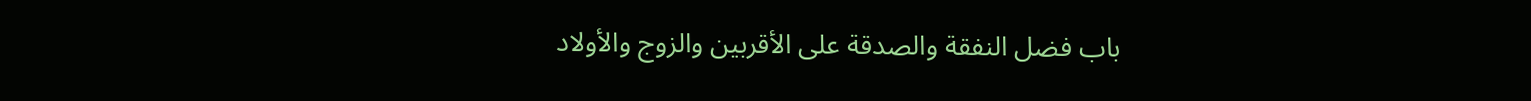باب فضل النفقة والصدقة على الأقربين والزوج والأولاد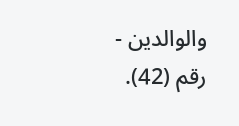والوالدين - رقم (42).